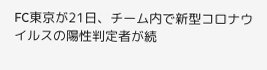FC東京が21日、チーム内で新型コロナウイルスの陽性判定者が続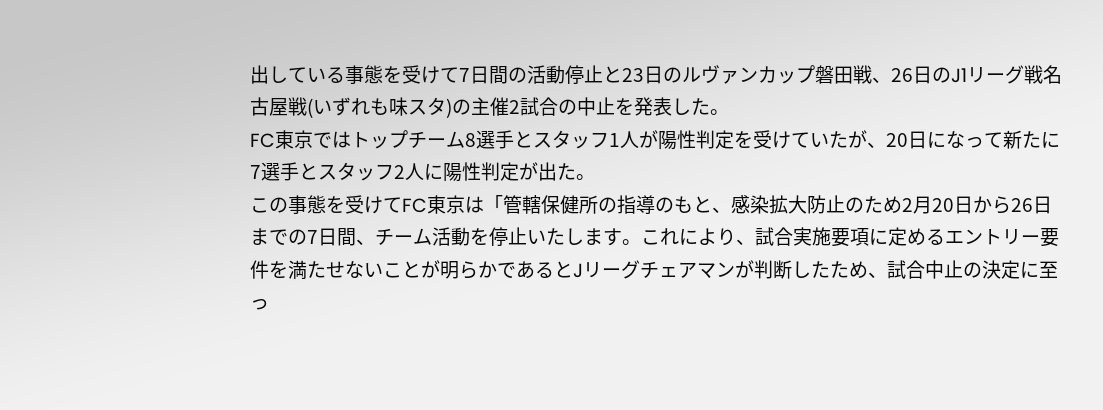出している事態を受けて7日間の活動停止と23日のルヴァンカップ磐田戦、26日のJ1リーグ戦名古屋戦(いずれも味スタ)の主催2試合の中止を発表した。
FC東京ではトップチーム8選手とスタッフ1人が陽性判定を受けていたが、20日になって新たに7選手とスタッフ2人に陽性判定が出た。
この事態を受けてFC東京は「管轄保健所の指導のもと、感染拡大防止のため2月20日から26日までの7日間、チーム活動を停止いたします。これにより、試合実施要項に定めるエントリー要件を満たせないことが明らかであるとJリーグチェアマンが判断したため、試合中止の決定に至っ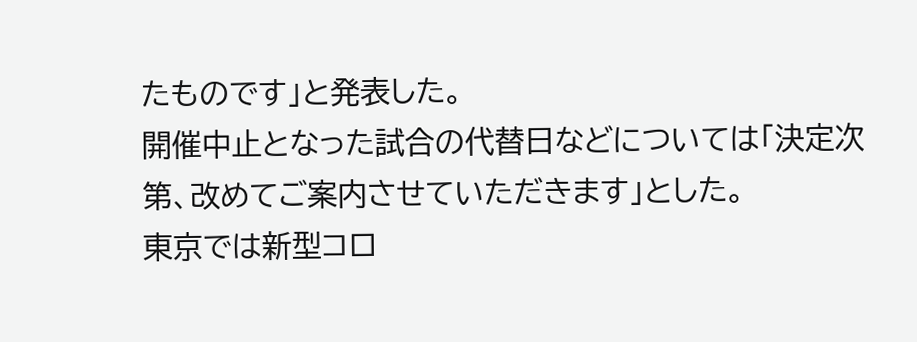たものです」と発表した。
開催中止となった試合の代替日などについては「決定次第、改めてご案内させていただきます」とした。
東京では新型コロ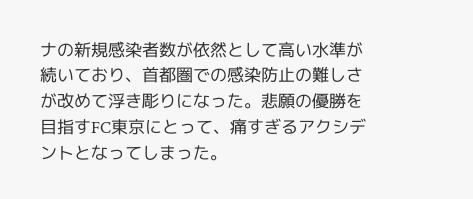ナの新規感染者数が依然として高い水準が続いており、首都圏での感染防止の難しさが改めて浮き彫りになった。悲願の優勝を目指すFC東京にとって、痛すぎるアクシデントとなってしまった。